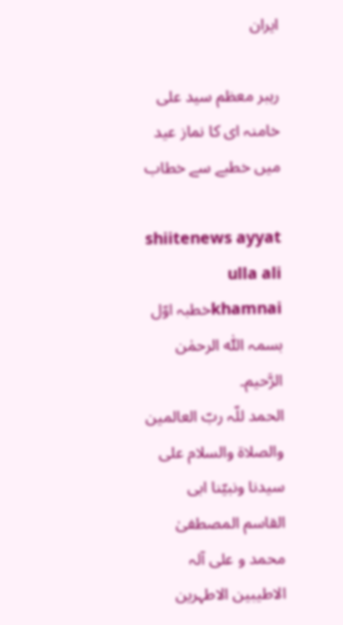ایران

رہبر معظم سید علی خامنہ ای کا نماز عید میں خطبے سے خطاب

shiitenews ayyat ulla ali khamnaiخطبہ اوّل
بسمہ اللّٰہ الرحمٰن الرَّحیم۔
الحمد للّہ ربّ العالمین والصلاۃ والسلام علی سیدنا ونبیّنا ابی القاسم المصطفیٰ محمد و علی آلہ الاطیبین الاطہرین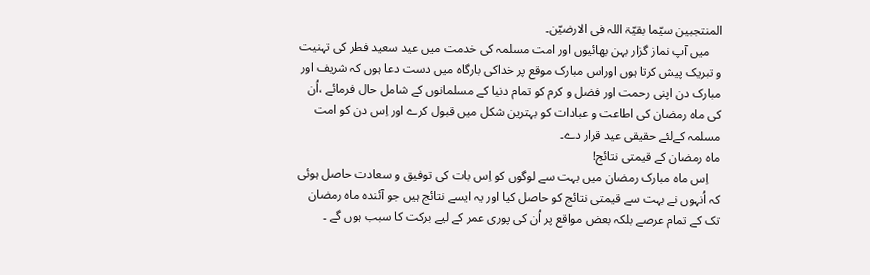المنتجبین سیّما بقیّۃ اللہ فی الارضیّن۔
    میں آپ نماز گزار بہن بھائیوں اور امت مسلمہ کی خدمت میں عید سعید فطر کی تہنیت و تبریک پیش کرتا ہوں اوراس مبارک موقع پر خداکی بارگاہ میں دست دعا ہوں کہ شریف اور مبارک دن اپنی رحمت اور فضل و کرم کو تمام دنیا کے مسلمانوں کے شامل حال فرمائے ،اُن کی ماہ رمضان کی اطاعت و عبادات کو بہترین شکل میں قبول کرے اور اِس دن کو امت مسلمہ کےلئے حقیقی عید قرار دے۔
ماہ رمضان کے قیمتی نتائج!
    اِس ماہ مبارک رمضان میں بہت سے لوگوں کو اِس بات کی توفیق و سعادت حاصل ہوئی کہ اُنہوں نے بہت سے قیمتی نتائج کو حاصل کیا اور یہ ایسے نتائج ہیں جو آئندہ ماہ رمضان تک کے تمام عرصے بلکہ بعض مواقع پر اُن کی پوری عمر کے لیے برکت کا سبب ہوں گے ۔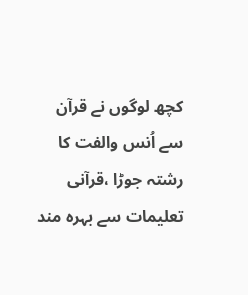کچھ لوگوں نے قرآن سے اُنس والفت کا رشتہ جوڑا ،قرآنی تعلیمات سے بہرہ مند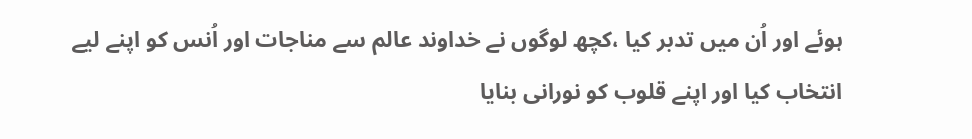ہوئے اور اُن میں تدبر کیا ،کچھ لوگوں نے خداوند عالم سے مناجات اور اُنس کو اپنے لیے انتخاب کیا اور اپنے قلوب کو نورانی بنایا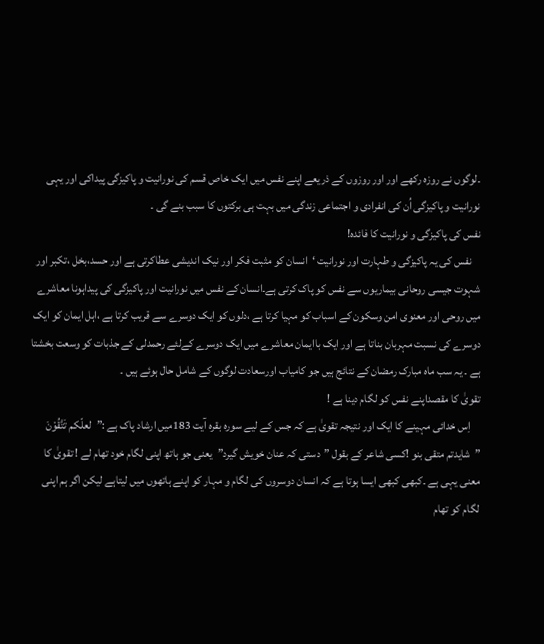۔لوگوں نے روزہ رکھے اور اور روزوں کے ذریعے اپنے نفس میں ایک خاص قسم کی نورانیت و پاکیزگی پیداکی اور یہی نورانیت و پاکیزگی اُن کی انفرادی و اجتماعی زندگی میں بہت ہی برکتوں کا سبب بنے گی ۔
نفس کی پاکیزگی و نورانیت کا فائدہ!
    نفس کی یہ پاکیزگی و طہارت اور نورانیت ‘انسان کو مثبت فکر اور نیک اندیشی عطاکرتی ہے اور حسد،بخل ،تکبر اور شہوت جیسی روحانی بیماریوں سے نفس کو پاک کرتی ہے۔انسان کے نفس میں نورانیت اور پاکیزگی کی پیداہونا معاشرے میں روحی اور معنوی امن وسکون کے اسباب کو مہیا کرتا ہے ،دلوں کو ایک دوسرے سے قریب کرتا ہے ،اہل ایمان کو ایک دوسرے کی نسبت مہربان بناتا ہے اور ایک باایمان معاشرے میں ایک دوسرے کےلئے رحمدلی کے جذبات کو وسعت بخشتا ہے ۔ یہ سب ماہ مبارک رمضان کے نتائج ہیں جو کامیاب اورسعادت لوگوں کے شامل حال ہوئے ہیں ۔
تقویٰ کا مقصداپنے نفس کو لگام دینا ہے !
    اِس خدائی مہینے کا ایک اور نتیجہ تقویٰ ہے کہ جس کے لیے سورہ بقرہ آیت 183میں ارشاد پاک ہے :”لعلّکم تَتَّقُوْنَ ”شایدتم متقی بنو !کسی شاعر کے بقول ”دستی کہ عنان خویش گیرد”یعنی جو ہاتھ اپنی لگام خود تھام لے ! تقویٰ کا معنی یہی ہے ۔کبھی کبھی ایسا ہوتا ہے کہ انسان دوسروں کی لگام و مہار کو اپنے ہاتھوں میں لیتاہے لیکن اگر ہم اپنی لگام کو تھام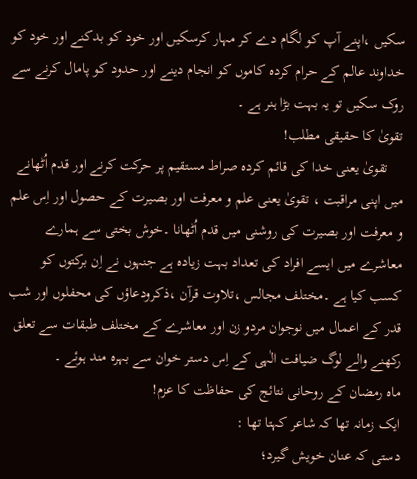سکیں ،اپنے آپ کو لگام دے کر مہار کرسکیں اور خود کو بدکنے اور خود کو خداوند عالم کے حرام کردہ کاموں کو انجام دینے اور حدود کو پامال کرنے سے روک سکیں تو یہ بہت بڑا ہنر ہے ۔
تقویٰ کا حقیقی مطلب!
    تقویٰ یعنی خدا کی قائم کردہ صراط مستقیم پر حرکت کرنے اور قدم اُٹھانے میں اپنی مراقبت ، تقویٰ یعنی علم و معرفت اور بصیرت کے حصول اور اِس علم و معرفت اور بصیرت کی روشنی میں قدم اُٹھانا ۔خوش بختی سے ہمارے معاشرے میں ایسے افراد کی تعداد بہت زیادہ ہے جنہوں نے اِن برکتوں کو کسب کیا ہے ۔مختلف مجالس ،تلاوت قرآن ،ذکرودعاؤں کی محفلوں اور شب قدر کے اعمال میں نوجوان مردو زن اور معاشرے کے مختلف طبقات سے تعلق رکھنے والے لوگ ضیافت الٰہی کے اِس دستر خوان سے بہرہ مند ہوئے ۔
ماہ رمضان کے روحانی نتائج کی حفاظت کا عزم!
ایک زمانہ تھا کہ شاعر کہتا تھا :
دستی کہ عنان خویش گیرد؛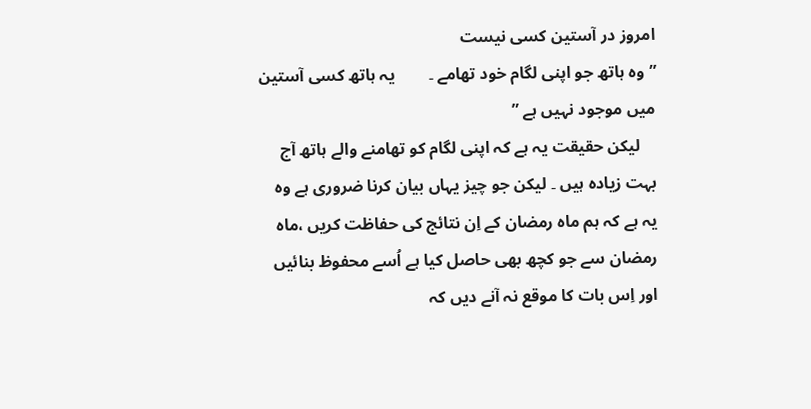امروز در آستین کسی نیست
”وہ ہاتھ جو اپنی لگام خود تھامے ۔        یہ ہاتھ کسی آستین میں موجود نہیں ہے ”
    لیکن حقیقت یہ ہے کہ اپنی لگام کو تھامنے والے ہاتھ آج بہت زیادہ ہیں ۔ لیکن جو چیز یہاں بیان کرنا ضروری ہے وہ یہ ہے کہ ہم ماہ رمضان کے اِن نتائج کی حفاظت کریں ،ماہ رمضان سے جو کچھ بھی حاصل کیا ہے اُسے محفوظ بنائیں اور اِس بات کا موقع نہ آنے دیں کہ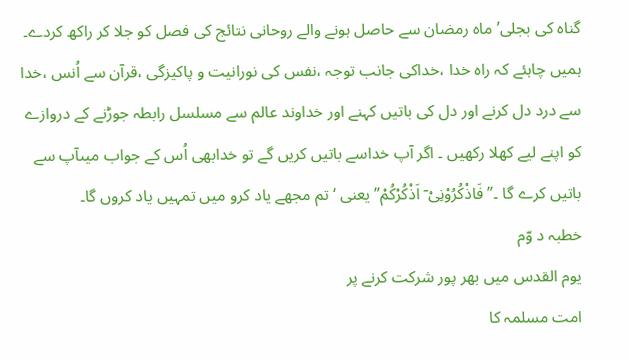گناہ کی بجلی’ ماہ رمضان سے حاصل ہونے والے روحانی نتائج کی فصل کو جلا کر راکھ کردے۔ ہمیں چاہئے کہ راہ خدا ،خداکی جانب توجہ ،نفس کی نورانیت و پاکیزگی ،قرآن سے اُنس ،خدا سے درد دل کرنے اور دل کی باتیں کہنے اور خداوند عالم سے مسلسل رابطہ جوڑنے کے دروازے کو اپنے لیے کھلا رکھیں ۔ اگر آپ خداسے باتیں کریں گے تو خدابھی اُس کے جواب میںآپ سے باتیں کرے گا ۔”فَاذْکُرُوْنِیْ ۤ اَذْکُرْکُمْ”یعنی ‘تم مجھے یاد کرو میں تمہیں یاد کروں گا۔
خطبہ د وّم
یوم القدس میں بھر پور شرکت کرنے پر
امت مسلمہ کا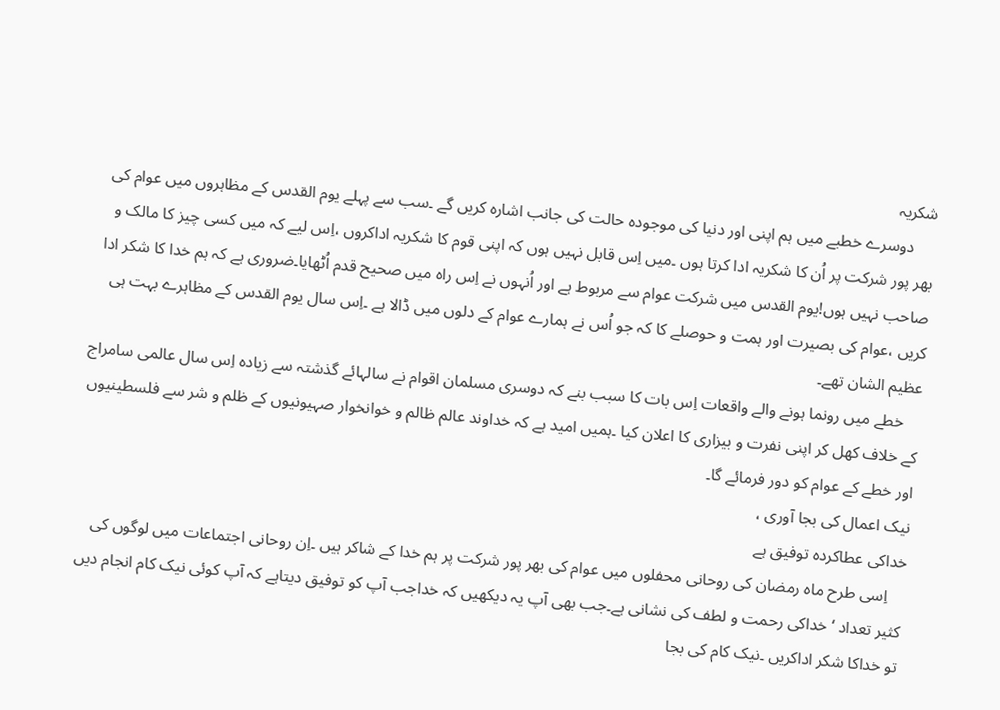شکریہ
     دوسرے خطبے میں ہم اپنی اور دنیا کی موجودہ حالت کی جانب اشارہ کریں گے ۔سب سے پہلے یوم القدس کے مظاہروں میں عوام کی بھر پور شرکت پر اُن کا شکریہ ادا کرتا ہوں ۔میں اِس قابل نہیں ہوں کہ اپنی قوم کا شکریہ اداکروں ،اِس لیے کہ میں کسی چیز کا مالک و صاحب نہیں ہوں!یوم القدس میں شرکت عوام سے مربوط ہے اور اُنہوں نے اِس راہ میں صحیح قدم اُٹھایا۔ضروری ہے کہ ہم خدا کا شکر ادا کریں ،عوام کی بصیرت اور ہمت و حوصلے کا کہ جو اُس نے ہمارے عوام کے دلوں میں ڈالا ہے ۔اِس سال یوم القدس کے مظاہرے بہت ہی عظیم الشان تھے۔
    خطے میں رونما ہونے والے واقعات اِس بات کا سبب بنے کہ دوسری مسلمان اقوام نے سالہائے گذشتہ سے زیادہ اِس سال عالمی سامراج کے خلاف کھل کر اپنی نفرت و بیزاری کا اعلان کیا ۔ہمیں امید ہے کہ خداوند عالم ظالم و خوانخوار صہیونیوں کے ظلم و شر سے فلسطینیوں اور خطے کے عوام کو دور فرمائے گا۔
نیک اعمال کی بجا آوری ،
خداکی عطاکردہ توفیق ہے
    اِسی طرح ماہ رمضان کی روحانی محفلوں میں عوام کی بھر پور شرکت پر ہم خدا کے شاکر ہیں ۔اِن روحانی اجتماعات میں لوگوں کی کثیر تعداد ‘خداکی رحمت و لطف کی نشانی ہے۔جب بھی آپ یہ دیکھیں کہ خداجب آپ کو توفیق دیتاہے کہ آپ کوئی نیک کام انجام دیں تو خداکا شکر اداکریں ۔نیک کام کی بجا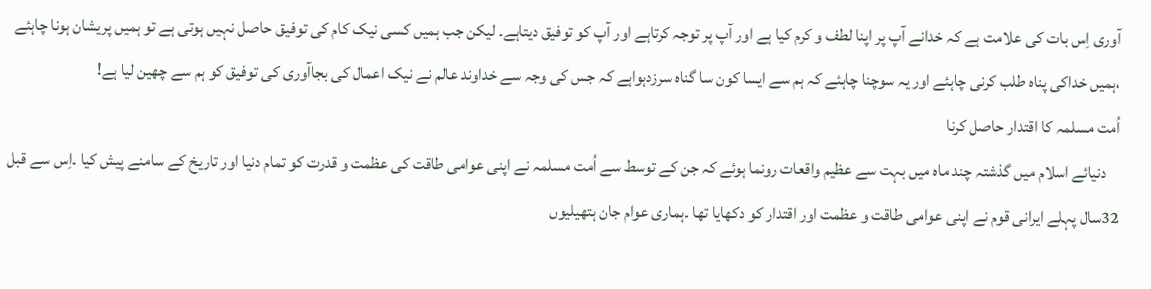آوری اِس بات کی علامت ہے کہ خدانے آپ پر اپنا لطف و کرم کیا ہے اور آپ پر توجہ کرتاہے اور آپ کو توفیق دیتاہے۔ لیکن جب ہمیں کسی نیک کام کی توفیق حاصل نہیں ہوتی ہے تو ہمیں پریشان ہونا چاہئے ،ہمیں خداکی پناہ طلب کرنی چاہئے اور یہ سوچنا چاہئے کہ ہم سے ایسا کون سا گناہ سرزدہواہے کہ جس کی وجہ سے خداوند عالم نے نیک اعمال کی بجاآوری کی توفیق کو ہم سے چھین لیا ہے!
اُمت مسلمہ کا اقتدار حاصل کرنا
    دنیائے اسلام میں گذشتہ چند ماہ میں بہت سے عظیم واقعات رونما ہوئے کہ جن کے توسط سے اُمت مسلمہ نے اپنی عوامی طاقت کی عظمت و قدرت کو تمام دنیا اور تاریخ کے سامنے پیش کیا ۔اِس سے قبل 32سال پہلے ایرانی قوم نے اپنی عوامی طاقت و عظمت اور اقتدار کو دکھایا تھا ۔ہماری عوام جان ہتھیلیوں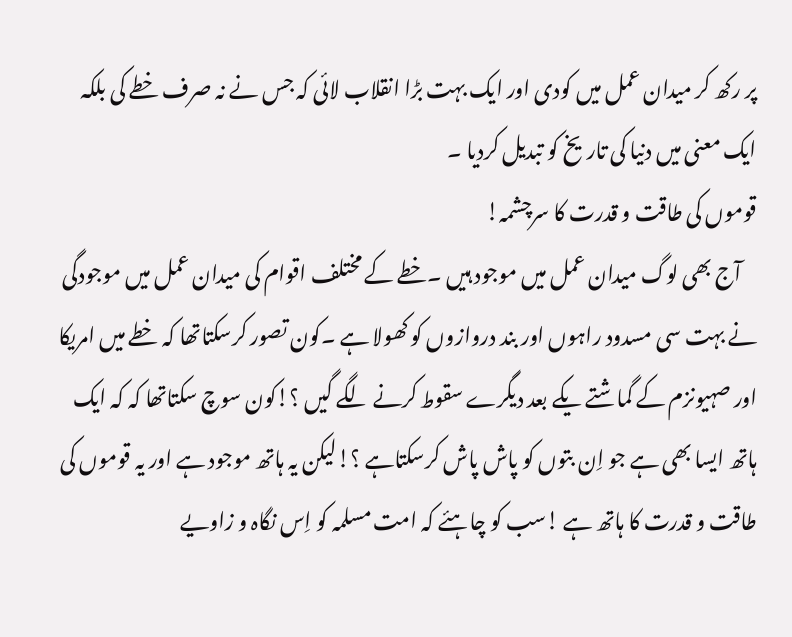پر رکھ کر میدان عمل میں کودی اور ایک بہت بڑا انقلاب لائی کہ جس نے نہ صرف خطے کی بلکہ ایک معنی میں دنیا کی تاریخ کو تبدیل کردیا ۔
قوموں کی طاقت و قدرت کا سرچشمہ!
    آج بھی لوگ میدان عمل میں موجود ہیں ۔خطے کے مختلف اقوام کی میدان عمل میں موجودگی نے بہت سی مسدود راہوں اور بند دروازوں کو کھولا ہے ۔کون تصور کرسکتاتھا کہ خطے میں امریکا اور صہیونزم کے گماشتے یکے بعد دیگرے سقوط کرنے لگے گیں ؟!کون سوچ سکتاتھا کہ کہ ایک ہاتھ ایسا بھی ہے جو اِن بتوں کو پاش پاش کرسکتاہے ؟!لیکن یہ ہاتھ موجود ہے اور یہ قوموں کی طاقت و قدرت کا ہاتھ ہے !سب کو چاہئے کہ امت مسلمہ کو اِس نگاہ و زاویے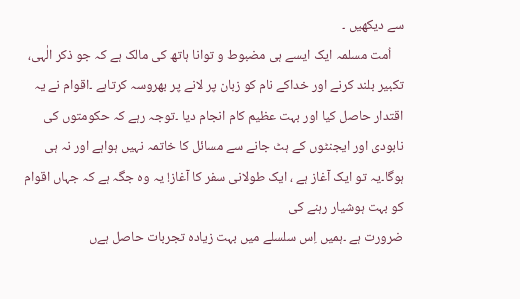سے دیکھیں ۔
    اُمت مسلمہ ایک ایسے ہی مضبوط و توانا ہاتھ کی مالک ہے کہ جو ذکر الٰہی، تکبیر بلند کرنے اور خداکے نام کو زبان پر لانے پر بھروسہ کرتاہے ۔اقوام نے یہ اقتدار حاصل کیا اور بہت عظیم کام انجام دیا ۔توجہ رہے کہ حکومتوں کی نابودی اور ایجنٹوں کے ہٹ جانے سے مسائل کا خاتمہ نہیں ہواہے اور نہ ہی ہوگا۔یہ تو ایک آغاز ہے ، ایک طولانی سفر کا آغاز! یہ وہ جگہ ہے کہ جہاں اقوام کو بہت ہوشیار رہنے کی
ضرورت ہے ۔ہمیں اِس سلسلے میں بہت زیادہ تجربات حاصل ہےں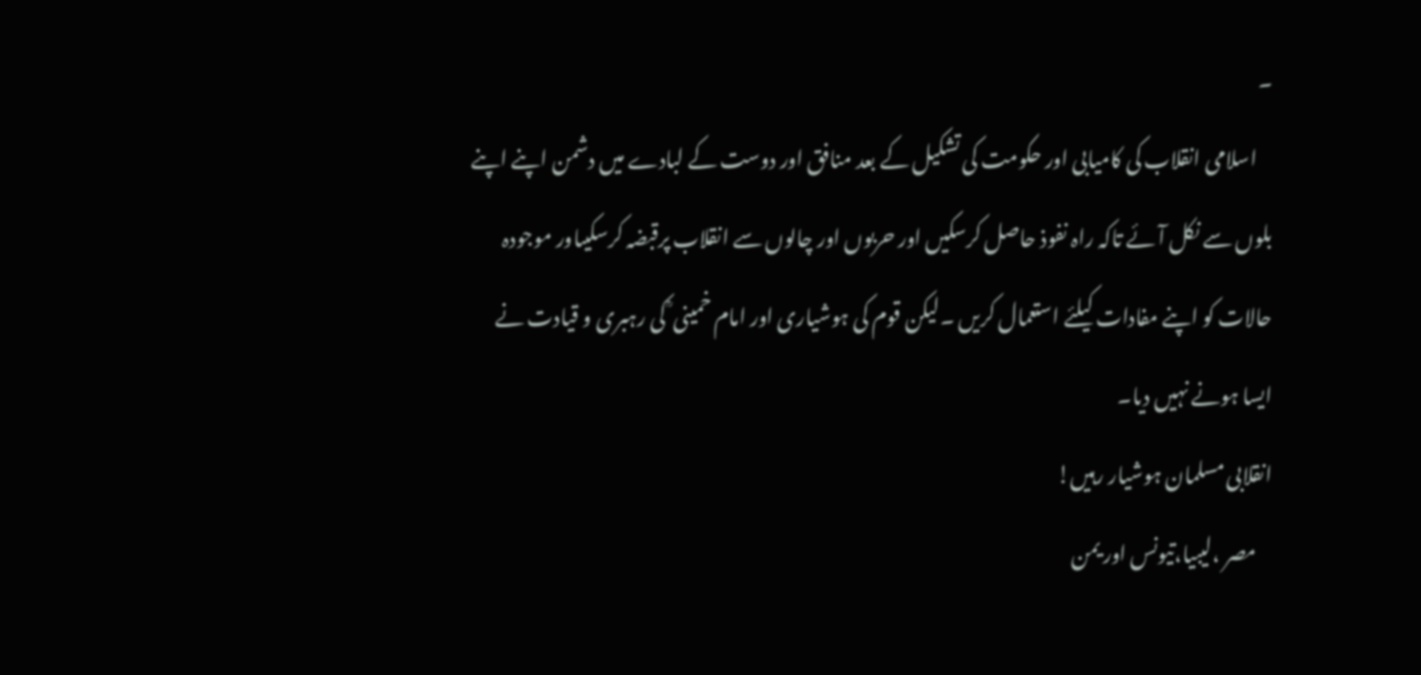۔
    اسلامی انقلاب کی کامیابی اور حکومت کی تشکیل کے بعد منافق اور دوست کے لبادے میں دشمن اپنے اپنے بلوں سے نکل آئے تاکہ راہ نفوذ حاصل کرسکیں اور حربوں اور چالوں سے انقلاب پرقبضہ کرسکیںاور موجودہ حالات کو اپنے مفادات کیلئے استعمال کریں ۔لیکن قوم کی ہوشیاری اور امام خمینی ؒ کی رہبری و قیادت نے ایسا ہونے نہیں دیا۔
انقلابی مسلمان ہوشیار رہیں!
    مصر ،لیبیا،تیونس اور یمن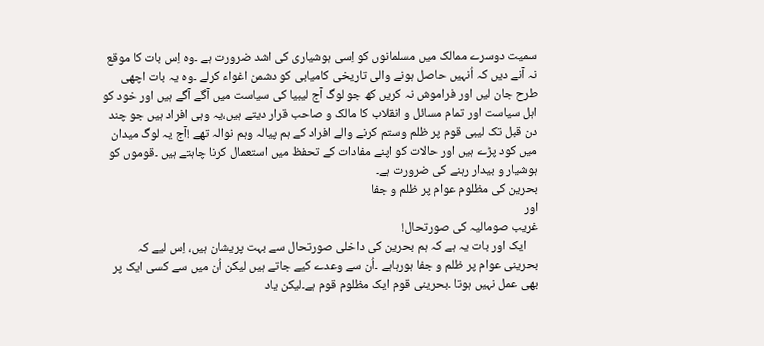سمیت دوسرے ممالک میں مسلمانوں کو اِسی ہوشیاری کی اشد ضرورت ہے ۔وہ اِس بات کا موقع نہ آنے دیں کہ اُنہیں حاصل ہونے والی تاریخی کامیابی کو دشمن اغواء کرلے ۔وہ یہ بات اچھی طرح جان لیں اور فراموش نہ کریں کھ جو لوگ آج لیبیا کی سیاست میں آگے آگے ہیں اور خود کو اہل سیاست اور تمام مسائل و انقلاب کا مالک و صاحب قرار دیتے ہیں،یہ وہی افراد ہیں جو چند دن قبل تک لیبی قوم پر ظلم وستم کرنے والے افراد کے ہم پیالہ وہم نوالہ تھے !آج یہ لوگ میدان میں کود پڑے ہیں اور حالات کو اپنے مفادات کے تحفظ میں استعمال کرنا چاہتے ہیں ۔قوموں کو ہوشیار و بیدار رہنے کی ضرورت ہے۔
بحرین کی مظلوم عوام پر ظلم و جفا
اور
غریب صومالیہ کی صورتحال!
    ایک اور بات یہ ہے کہ ہم بحرین کی داخلی صورتحال سے بہت پریشان ہیں، اِس لیے کہ بحرینی عوام پر ظلم و جفا ہورہاہے ۔اُن سے وعدے کیے جاتے ہیں لیکن اُن میں سے کسی ایک پر بھی عمل نہیں ہوتا ۔بحرینی قوم ایک مظلوم قوم ہے۔لیکن یاد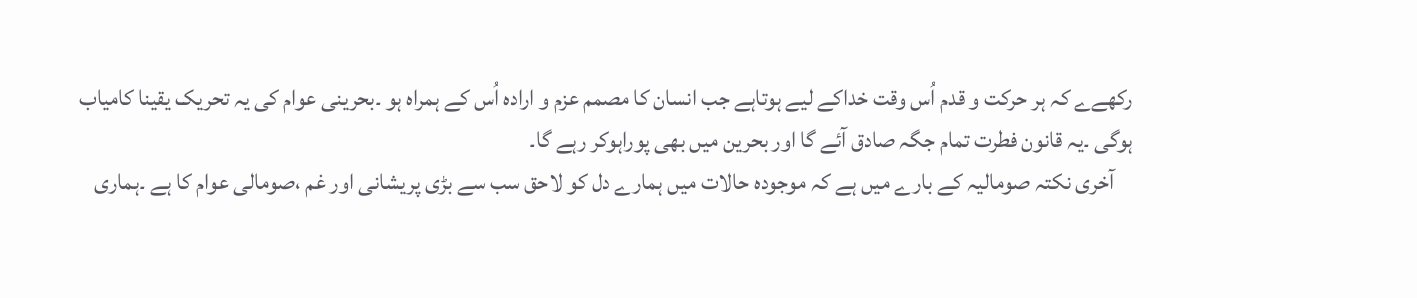رکھےے کہ ہر حرکت و قدم اُس وقت خداکے لیے ہوتاہے جب انسان کا مصمم عزم و ارادہ اُس کے ہمراہ ہو ۔بحرینی عوام کی یہ تحریک یقینا کامیاب ہوگی ۔یہ قانون فطرت تمام جگہ صادق آئے گا اور بحرین میں بھی پوراہوکر رہے گا۔
    آخری نکتہ صومالیہ کے بارے میں ہے کہ موجودہ حالات میں ہمارے دل کو لاحق سب سے بڑی پریشانی اور غم ،صومالی عوام کا ہے ۔ہماری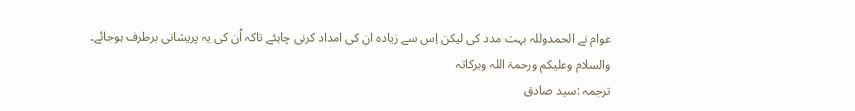عوام نے الحمدوللہ بہت مدد کی لیکن اِس سے زیادہ ان کی امداد کرنی چاہئے تاکہ اُن کی یہ پریشانی برطرف ہوجائے۔
والسلام وعلیکم ورحمۃ اللہ وبرکاتہ
ترجمہ :سید صادق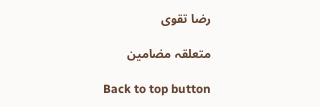رضا تقوی

متعلقہ مضامین

Back to top button